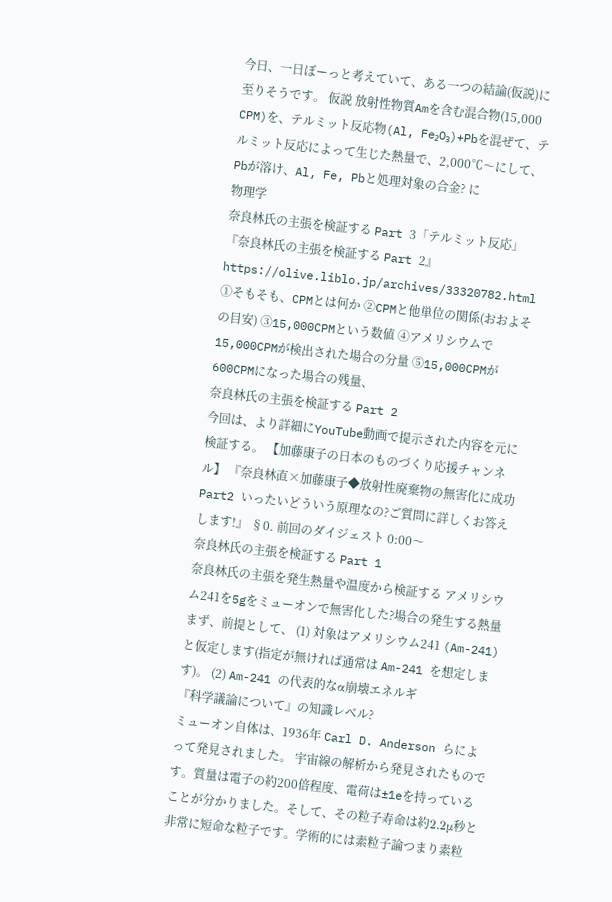今日、一日ぼーっと考えていて、ある一つの結論(仮説)に至りそうです。 仮説 放射性物質Amを含む混合物(15,000 CPM)を、テルミット反応物(Al, Fe₂O₃)+Pbを混ぜて、テルミット反応によって生じた熱量で、2,000℃〜にして、Pbが溶け、Al, Fe, Pbと処理対象の合金? に
物理学
奈良林氏の主張を検証する Part 3「テルミット反応」
『奈良林氏の主張を検証する Part 2』 https://olive.liblo.jp/archives/33320782.html ①そもそも、CPMとは何か ②CPMと他単位の関係(おおよその目安) ③15,000CPMという数値 ④アメリシウムで15,000CPMが検出された場合の分量 ⑤15,000CPMが600CPMになった場合の残量、
奈良林氏の主張を検証する Part 2
今回は、より詳細にYouTube動画で提示された内容を元に検証する。 【加藤康子の日本のものづくり応援チャンネル】 『奈良林直×加藤康子◆放射性廃棄物の無害化に成功 Part2 いったいどういう原理なの?ご質問に詳しくお答えします!』 §0. 前回のダイジェスト 0:00〜
奈良林氏の主張を検証する Part 1
奈良林氏の主張を発生熱量や温度から検証する アメリシウム241を5gをミューオンで無害化した?場合の発生する熱量 まず、前提として、 (1) 対象はアメリシウム241 (Am-241) と仮定します(指定が無ければ通常は Am-241 を想定します)。 (2) Am-241 の代表的なα崩壊エネルギ
『科学議論について』の知識レベル?
ミューオン自体は、1936年 Carl D. Anderson らによって発見されました。 宇宙線の解析から発見されたものです。質量は電子の約200倍程度、電荷は±1eを持っていることが分かりました。そして、その粒子寿命は約2.2μ秒と非常に短命な粒子です。学術的には素粒子論つまり素粒